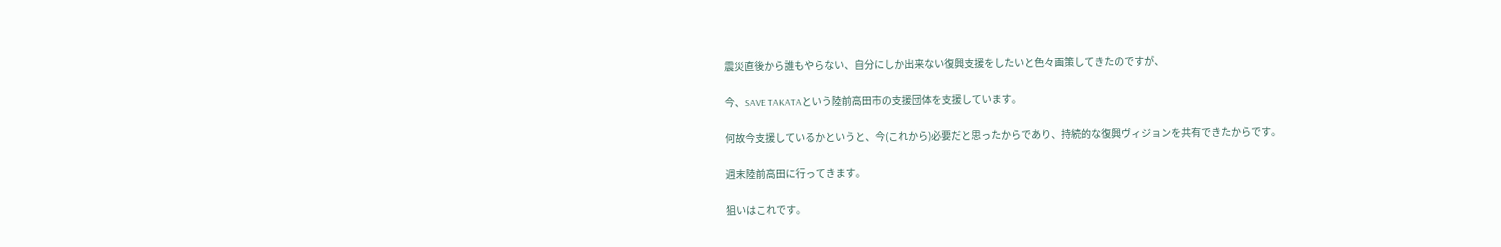震災直後から誰もやらない、自分にしか出来ない復興支援をしたいと色々画策してきたのですが、

今、SAVE TAKATAという陸前高田市の支援団体を支援しています。

何故今支援しているかというと、今(これから)必要だと思ったからであり、持続的な復興ヴィジョンを共有できたからです。

週末陸前高田に行ってきます。

狙いはこれです。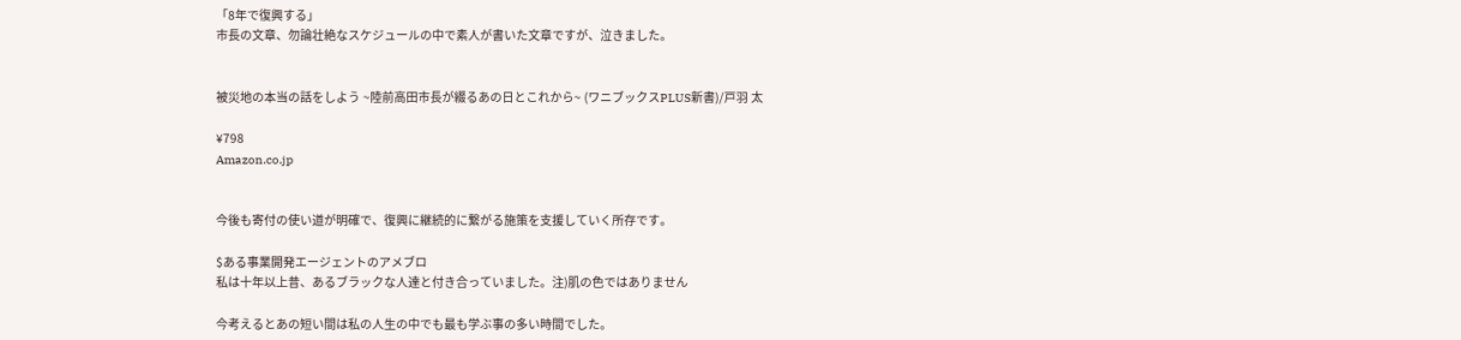「8年で復興する」
市長の文章、勿論壮絶なスケジュールの中で素人が書いた文章ですが、泣きました。


被災地の本当の話をしよう ~陸前高田市長が綴るあの日とこれから~ (ワニブックスPLUS新書)/戸羽 太

¥798
Amazon.co.jp


今後も寄付の使い道が明確で、復興に継続的に繋がる施策を支援していく所存です。

$ある事業開発エージェントのアメブロ
私は十年以上昔、あるブラックな人達と付き合っていました。注)肌の色ではありません

今考えるとあの短い間は私の人生の中でも最も学ぶ事の多い時間でした。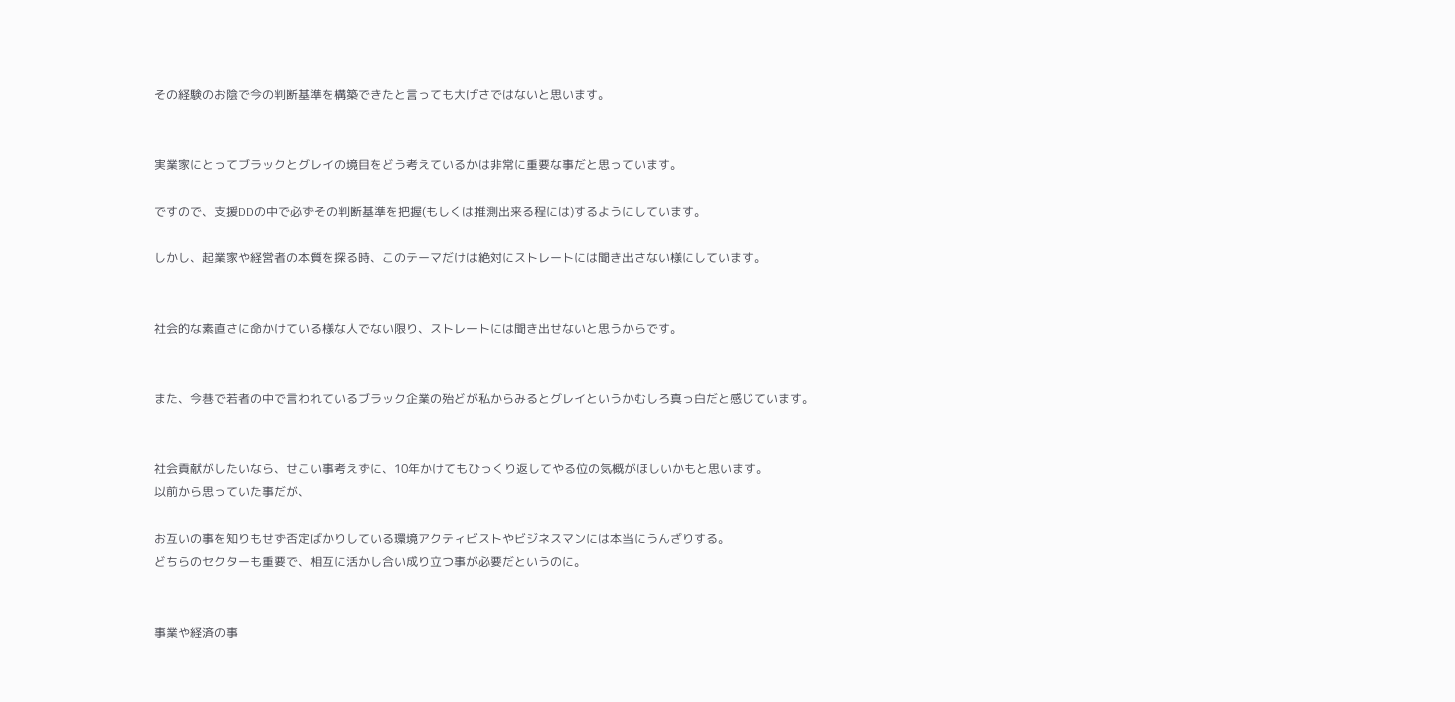その経験のお陰で今の判断基準を構築できたと言っても大げさではないと思います。


実業家にとってブラックとグレイの境目をどう考えているかは非常に重要な事だと思っています。

ですので、支援DDの中で必ずその判断基準を把握(もしくは推測出来る程には)するようにしています。

しかし、起業家や経営者の本質を探る時、このテーマだけは絶対にストレートには聞き出さない様にしています。


社会的な素直さに命かけている様な人でない限り、ストレートには聞き出せないと思うからです。


また、今巷で若者の中で言われているブラック企業の殆どが私からみるとグレイというかむしろ真っ白だと感じています。


社会貢献がしたいなら、せこい事考えずに、10年かけてもひっくり返してやる位の気概がほしいかもと思います。
以前から思っていた事だが、

お互いの事を知りもせず否定ばかりしている環境アクティビストやビジネスマンには本当にうんざりする。
どちらのセクターも重要で、相互に活かし合い成り立つ事が必要だというのに。


事業や経済の事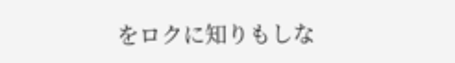をロクに知りもしな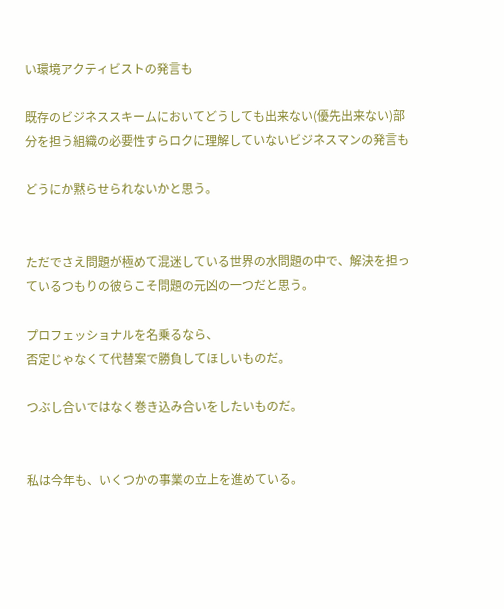い環境アクティビストの発言も

既存のビジネススキームにおいてどうしても出来ない(優先出来ない)部分を担う組織の必要性すらロクに理解していないビジネスマンの発言も

どうにか黙らせられないかと思う。


ただでさえ問題が極めて混迷している世界の水問題の中で、解決を担っているつもりの彼らこそ問題の元凶の一つだと思う。

プロフェッショナルを名乗るなら、
否定じゃなくて代替案で勝負してほしいものだ。

つぶし合いではなく巻き込み合いをしたいものだ。


私は今年も、いくつかの事業の立上を進めている。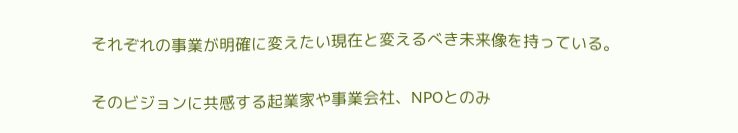それぞれの事業が明確に変えたい現在と変えるべき未来像を持っている。

そのビジョンに共感する起業家や事業会社、NPOとのみ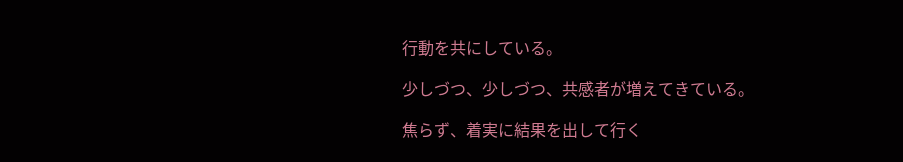行動を共にしている。

少しづつ、少しづつ、共感者が増えてきている。

焦らず、着実に結果を出して行く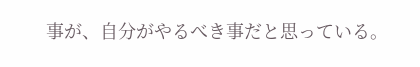事が、自分がやるべき事だと思っている。